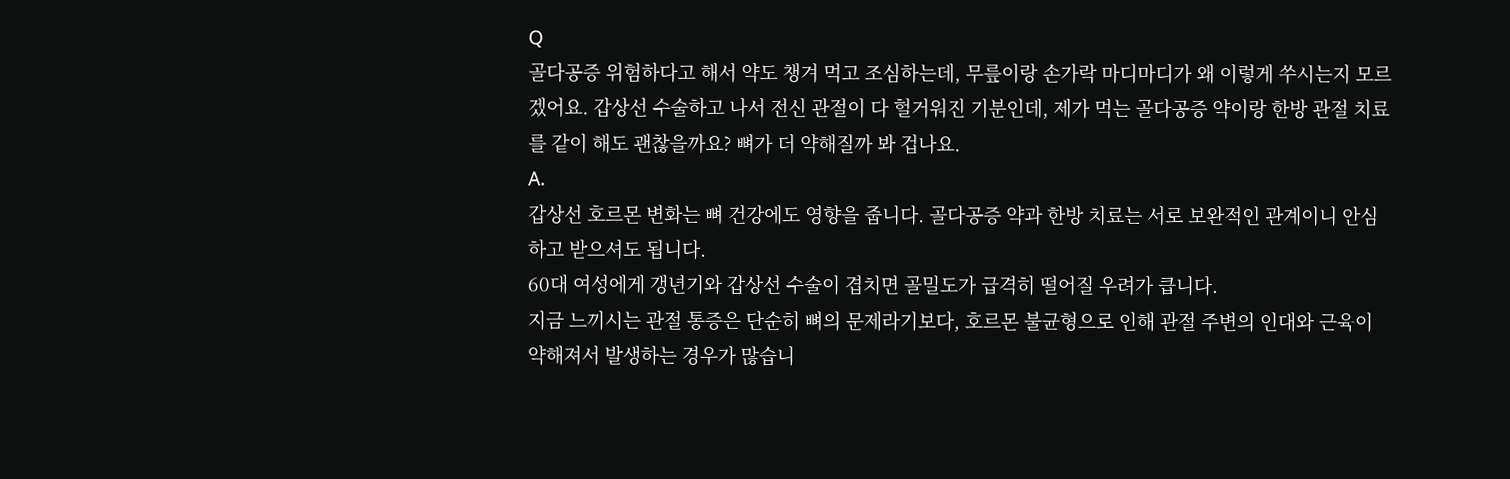Q
골다공증 위험하다고 해서 약도 챙겨 먹고 조심하는데, 무릎이랑 손가락 마디마디가 왜 이렇게 쑤시는지 모르겠어요. 갑상선 수술하고 나서 전신 관절이 다 헐거워진 기분인데, 제가 먹는 골다공증 약이랑 한방 관절 치료를 같이 해도 괜찮을까요? 뼈가 더 약해질까 봐 겁나요.
A.
갑상선 호르몬 변화는 뼈 건강에도 영향을 줍니다. 골다공증 약과 한방 치료는 서로 보완적인 관계이니 안심하고 받으셔도 됩니다.
60대 여성에게 갱년기와 갑상선 수술이 겹치면 골밀도가 급격히 떨어질 우려가 큽니다.
지금 느끼시는 관절 통증은 단순히 뼈의 문제라기보다, 호르몬 불균형으로 인해 관절 주변의 인대와 근육이 약해져서 발생하는 경우가 많습니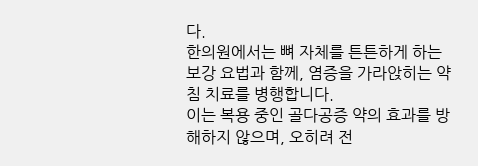다.
한의원에서는 뼈 자체를 튼튼하게 하는 보강 요법과 함께, 염증을 가라앉히는 약침 치료를 병행합니다.
이는 복용 중인 골다공증 약의 효과를 방해하지 않으며, 오히려 전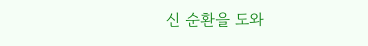신 순환을 도와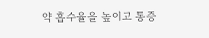약 흡수율을 높이고 통증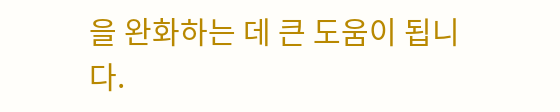을 완화하는 데 큰 도움이 됩니다.